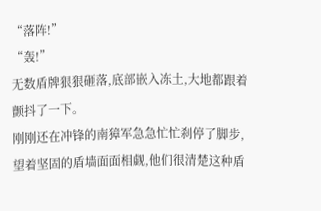“落阵!”
“轰!”
无数盾牌狠狠砸落,底部嵌入冻土,大地都跟着颤抖了一下。
刚刚还在冲锋的南獐军急急忙忙刹停了脚步,望着坚固的盾墙面面相觑,他们很清楚这种盾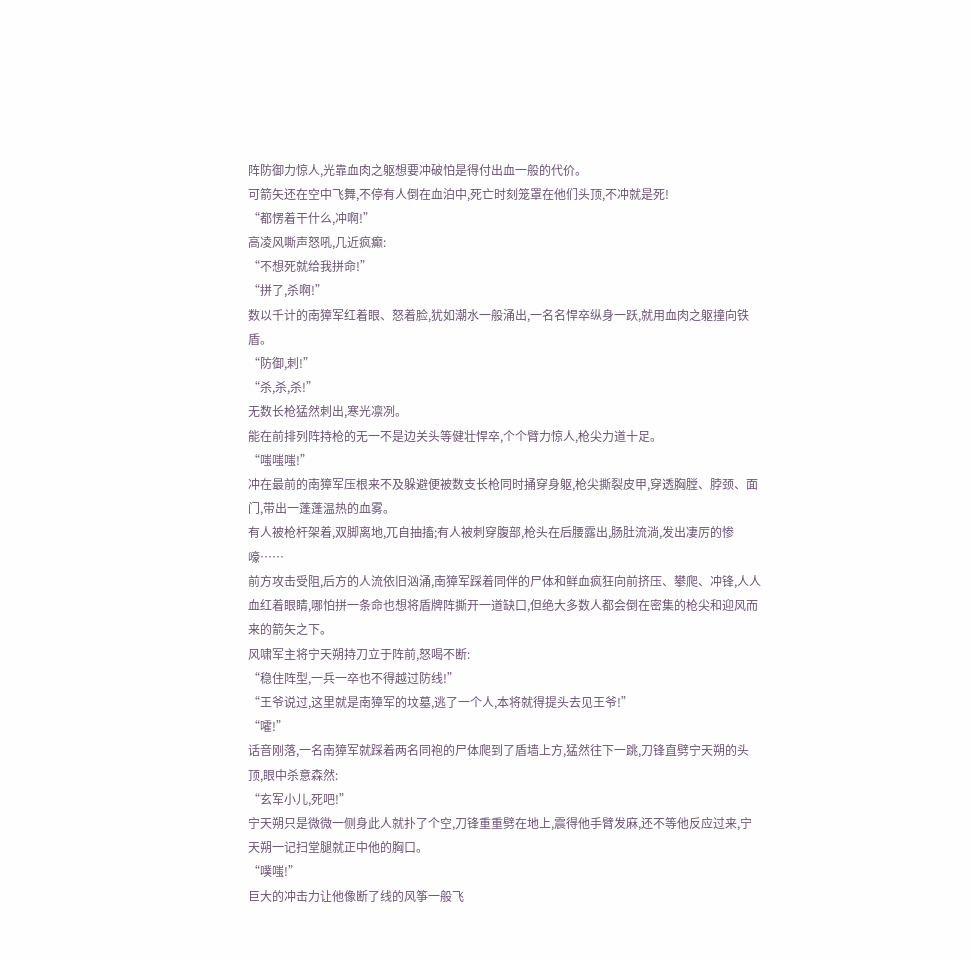阵防御力惊人,光靠血肉之躯想要冲破怕是得付出血一般的代价。
可箭矢还在空中飞舞,不停有人倒在血泊中,死亡时刻笼罩在他们头顶,不冲就是死!
“都愣着干什么,冲啊!”
高凌风嘶声怒吼,几近疯癫:
“不想死就给我拼命!”
“拼了,杀啊!”
数以千计的南獐军红着眼、怒着脸,犹如潮水一般涌出,一名名悍卒纵身一跃,就用血肉之躯撞向铁盾。
“防御,刺!”
“杀,杀,杀!”
无数长枪猛然刺出,寒光凛冽。
能在前排列阵持枪的无一不是边关头等健壮悍卒,个个臂力惊人,枪尖力道十足。
“嗤嗤嗤!”
冲在最前的南獐军压根来不及躲避便被数支长枪同时捅穿身躯,枪尖撕裂皮甲,穿透胸膛、脖颈、面门,带出一蓬蓬温热的血雾。
有人被枪杆架着,双脚离地,兀自抽搐;有人被刺穿腹部,枪头在后腰露出,肠肚流淌,发出凄厉的惨嚎……
前方攻击受阻,后方的人流依旧汹涌,南獐军踩着同伴的尸体和鲜血疯狂向前挤压、攀爬、冲锋,人人血红着眼睛,哪怕拼一条命也想将盾牌阵撕开一道缺口,但绝大多数人都会倒在密集的枪尖和迎风而来的箭矢之下。
风啸军主将宁天朔持刀立于阵前,怒喝不断:
“稳住阵型,一兵一卒也不得越过防线!”
“王爷说过,这里就是南獐军的坟墓,逃了一个人,本将就得提头去见王爷!”
“嚯!”
话音刚落,一名南獐军就踩着两名同袍的尸体爬到了盾墙上方,猛然往下一跳,刀锋直劈宁天朔的头顶,眼中杀意森然:
“玄军小儿,死吧!”
宁天朔只是微微一侧身此人就扑了个空,刀锋重重劈在地上,震得他手臂发麻,还不等他反应过来,宁天朔一记扫堂腿就正中他的胸口。
“噗嗤!”
巨大的冲击力让他像断了线的风筝一般飞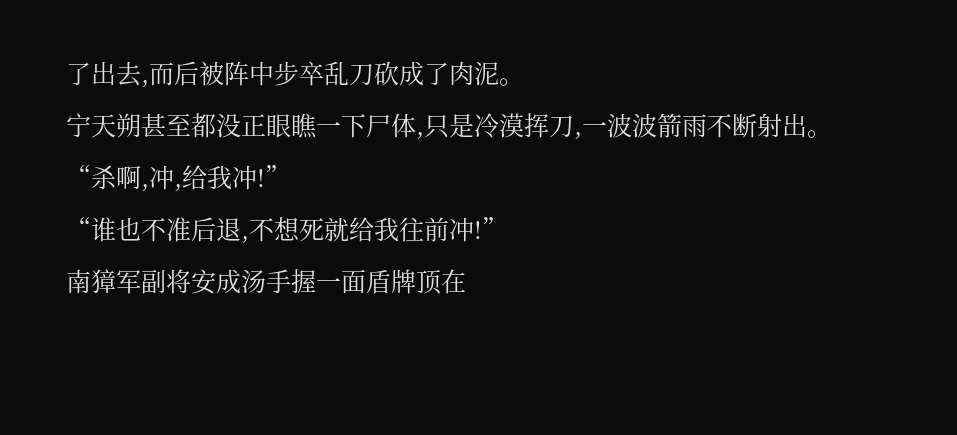了出去,而后被阵中步卒乱刀砍成了肉泥。
宁天朔甚至都没正眼瞧一下尸体,只是冷漠挥刀,一波波箭雨不断射出。
“杀啊,冲,给我冲!”
“谁也不准后退,不想死就给我往前冲!”
南獐军副将安成汤手握一面盾牌顶在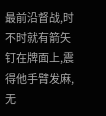最前沿督战,时不时就有箭矢钉在牌面上,震得他手臂发麻,无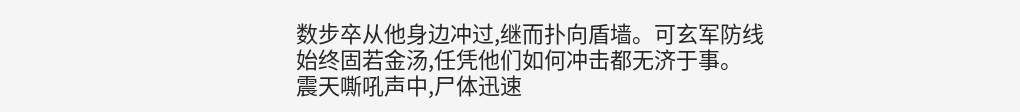数步卒从他身边冲过,继而扑向盾墙。可玄军防线始终固若金汤,任凭他们如何冲击都无济于事。
震天嘶吼声中,尸体迅速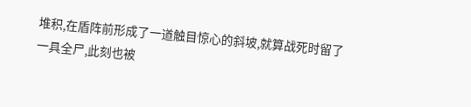堆积,在盾阵前形成了一道触目惊心的斜坡,就算战死时留了一具全尸,此刻也被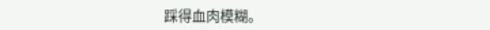踩得血肉模糊。